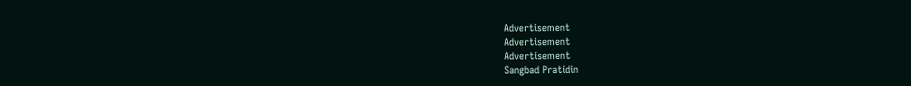Advertisement
Advertisement
Advertisement
Sangbad Pratidin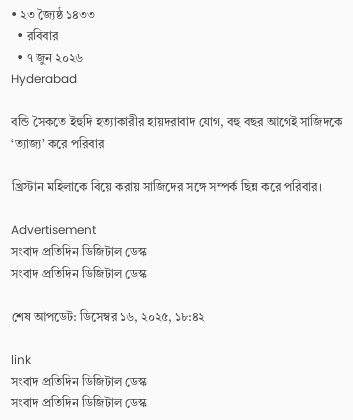• ২৩ জ্যৈষ্ঠ ১৪৩৩
  • রবিবার
  • ৭ জুন ২০২৬
Hyderabad

বন্ডি সৈকতে ইহুদি হত্যাকারীর হায়দরাবাদ যোগ, বহু বছর আগেই সাজিদকে ‘ত্যাজ্য’ করে পরিবার

খ্রিস্টান মহিলাকে বিয়ে করায় সাজিদের সঙ্গে সম্পর্ক ছিন্ন করে পরিবার।

Advertisement
সংবাদ প্রতিদিন ডিজিটাল ডেস্ক
সংবাদ প্রতিদিন ডিজিটাল ডেস্ক

শেষ আপডেট: ডিসেম্বর ১৬, ২০২৫, ১৮:৪২

link
সংবাদ প্রতিদিন ডিজিটাল ডেস্ক
সংবাদ প্রতিদিন ডিজিটাল ডেস্ক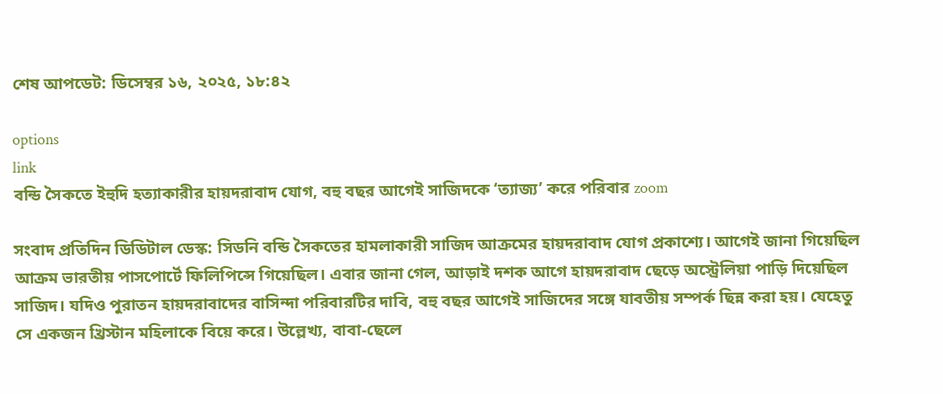শেষ আপডেট: ডিসেম্বর ১৬, ২০২৫, ১৮:৪২

options
link
বন্ডি সৈকতে ইহুদি হত্যাকারীর হায়দরাবাদ যোগ, বহু বছর আগেই সাজিদকে ‘ত্যাজ্য’ করে পরিবার zoom

সংবাদ প্রতিদিন ডিডিটাল ডেস্ক: সিডনি বন্ডি সৈকতের হামলাকারী সাজিদ আক্রমের হায়দরাবাদ যোগ প্রকাশ্যে। আগেই জানা গিয়েছিল আক্রম ভারতীয় পাসপোর্টে ফিলিপিন্সে গিয়েছিল। এবার জানা গেল, আড়াই দশক আগে হায়দরাবাদ ছেড়ে অস্ট্রেলিয়া পাড়ি দিয়েছিল সাজিদ। যদিও পুরাতন হায়দরাবাদের বাসিন্দা পরিবারটির দাবি, বহু বছর আগেই সাজিদের সঙ্গে যাবতীয় সম্পর্ক ছিন্ন করা হয়। যেহেতু সে একজন খ্রিস্টান মহিলাকে বিয়ে করে। উল্লেখ্য, বাবা-ছেলে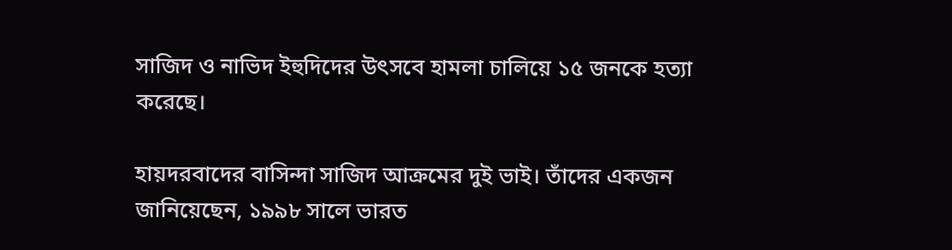সাজিদ ও নাভিদ ইহুদিদের উৎসবে হামলা চালিয়ে ১৫ জনকে হত্যা করেছে।

হায়দরবাদের বাসিন্দা সাজিদ আক্রমের দুই ভাই। তাঁদের একজন জানিয়েছেন, ১৯৯৮ সালে ভারত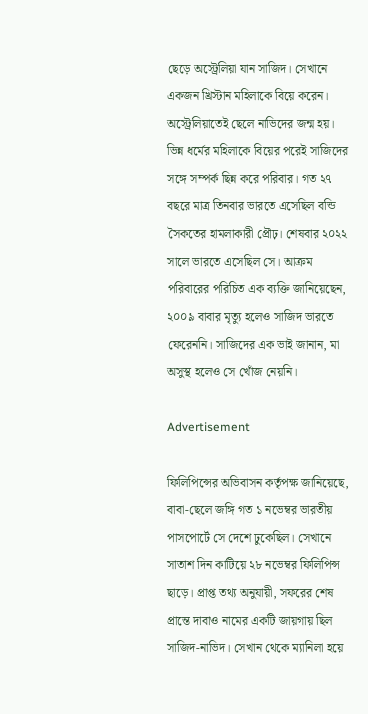ছেড়ে অস্ট্রেলিয়া যান সাজিদ। সেখানে একজন খ্রিস্টান মহিলাকে বিয়ে করেন। অস্ট্রেলিয়াতেই ছেলে নাভিদের জন্ম হয়। ভিন্ন ধর্মের মহিলাকে বিয়ের পরেই সাজিদের সঙ্গে সম্পর্ক ছিন্ন করে পরিবার। গত ২৭ বছরে মাত্র তিনবার ভারতে এসেছিল বন্ডি সৈকতের হামলাকারী প্রৌঢ়। শেষবার ২০২২ সালে ভারতে এসেছিল সে। আক্রম পরিবারের পরিচিত এক ব্যক্তি জানিয়েছেন, ২০০৯ বাবার মৃত্যু হলেও সাজিদ ভারতে ফেরেননি। সাজিদের এক ভাই জানান, মা অসুস্থ হলেও সে খোঁজ নেয়নি।

Advertisement

ফিলিপিন্সের অভিবাসন কর্তৃপক্ষ জানিয়েছে, বাবা-ছেলে জঙ্গি গত ১ নভেম্বর ভারতীয় পাসপোর্টে সে দেশে ঢুকেছিল। সেখানে সাতাশ দিন কাটিয়ে ২৮ নভেম্বর ফিলিপিন্স ছাড়ে। প্রাপ্ত তথ্য অনুযায়ী, সফরের শেষ প্রান্তে দাবাও নামের একটি জায়গায় ছিল সাজিদ-নাভিদ। সেখান থেকে ম্যানিলা হয়ে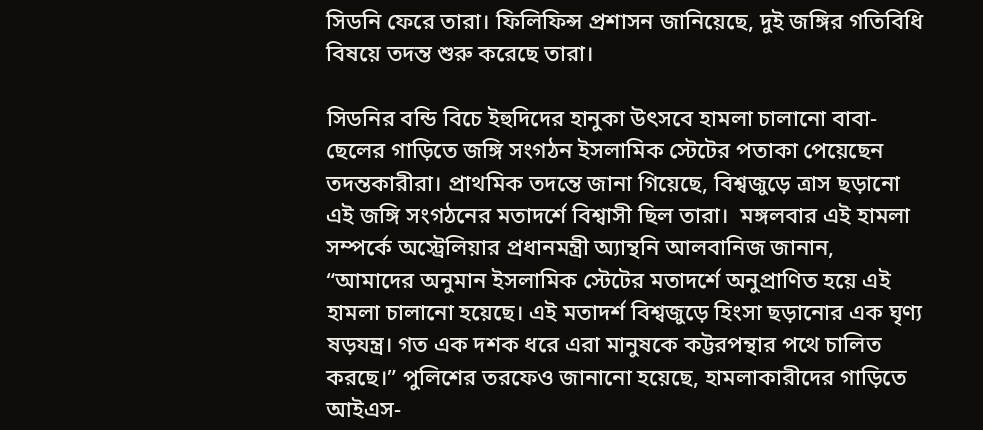সিডনি ফেরে তারা। ফিলিফিন্স প্রশাসন জানিয়েছে, দুই জঙ্গির গতিবিধি বিষয়ে তদন্ত শুরু করেছে তারা।

সিডনির বন্ডি বিচে ইহুদিদের হানুকা উৎসবে হামলা চালানো বাবা-ছেলের গাড়িতে জঙ্গি সংগঠন ইসলামিক স্টেটের পতাকা পেয়েছেন তদন্তকারীরা। প্রাথমিক তদন্তে জানা গিয়েছে, বিশ্বজুড়ে ত্রাস ছড়ানো এই জঙ্গি সংগঠনের মতাদর্শে বিশ্বাসী ছিল তারা।  মঙ্গলবার এই হামলা সম্পর্কে অস্ট্রেলিয়ার প্রধানমন্ত্রী অ্যান্থনি আলবানিজ জানান, “আমাদের অনুমান ইসলামিক স্টেটের মতাদর্শে অনুপ্রাণিত হয়ে এই হামলা চালানো হয়েছে। এই মতাদর্শ বিশ্বজুড়ে হিংসা ছড়ানোর এক ঘৃণ্য ষড়যন্ত্র। গত এক দশক ধরে এরা মানুষকে কট্টরপন্থার পথে চালিত করছে।” পুলিশের তরফেও জানানো হয়েছে, হামলাকারীদের গাড়িতে আইএস-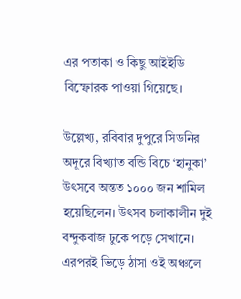এর পতাকা ও কিছু আইইডি বিস্ফোরক পাওয়া গিয়েছে।

উল্লেখ্য, রবিবার দুপুরে সিডনির অদূরে বিখ্যাত বন্ডি বিচে ‘হানুকা’ উৎসবে অন্তত ১০০০ জন শামিল হয়েছিলেন। উৎসব চলাকালীন দুই বন্দুকবাজ ঢুকে পড়ে সেখানে। এরপরই ভিড়ে ঠাসা ওই অঞ্চলে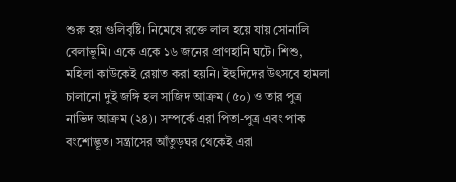শুরু হয় গুলিবৃষ্টি। নিমেষে রক্তে লাল হয়ে যায় সোনালি বেলাভূমি। একে একে ১৬ জনের প্রাণহানি ঘটে। শিশু, মহিলা কাউকেই রেয়াত করা হয়নি। ইহুদিদের উৎসবে হামলা চালানো দুই জঙ্গি হল সাজিদ আক্রম (৫০) ও তার পুত্র নাভিদ আক্রম (২৪)। সম্পর্কে এরা পিতা-পুত্র এবং পাক বংশোদ্ভূত। সন্ত্রাসের আঁতুড়ঘর থেকেই এরা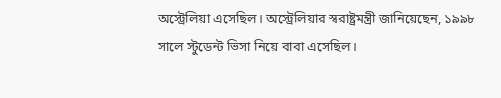অস্ট্রেলিয়া এসেছিল। অস্ট্রেলিয়ার স্বরাষ্ট্রমন্ত্রী জানিয়েছেন, ১৯৯৮ সালে স্টুডেন্ট ভিসা নিয়ে বাবা এসেছিল।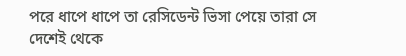পরে ধাপে ধাপে তা রেসিডেন্ট ভিসা পেয়ে তারা সে দেশেই থেকে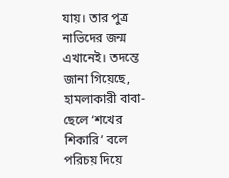যায়। তার পুত্র নাভিদের জন্ম এখানেই। তদন্তে জানা গিয়েছে, হামলাকারী বাবা-ছেলে ‘শখের শিকারি’ বলে পরিচয় দিয়ে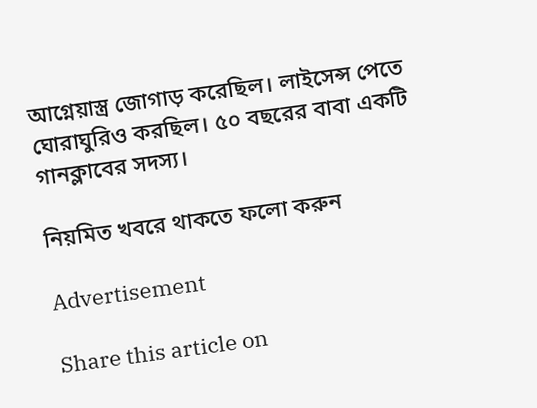আগ্নেয়াস্ত্র জোগাড় করেছিল। লাইসেন্স পেতে ঘোরাঘুরিও করছিল। ৫০ বছরের বাবা একটি গানক্লাবের সদস্য।

নিয়মিত খবরে থাকতে ফলো করুন

Advertisement

Share this article on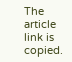The article link is copied.